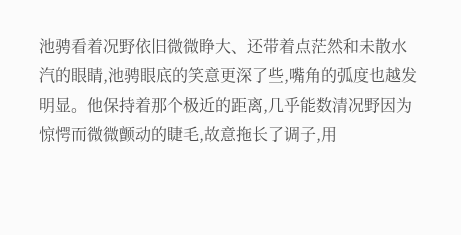池骋看着况野依旧微微睁大、还带着点茫然和未散水汽的眼睛,池骋眼底的笑意更深了些,嘴角的弧度也越发明显。他保持着那个极近的距离,几乎能数清况野因为惊愕而微微颤动的睫毛,故意拖长了调子,用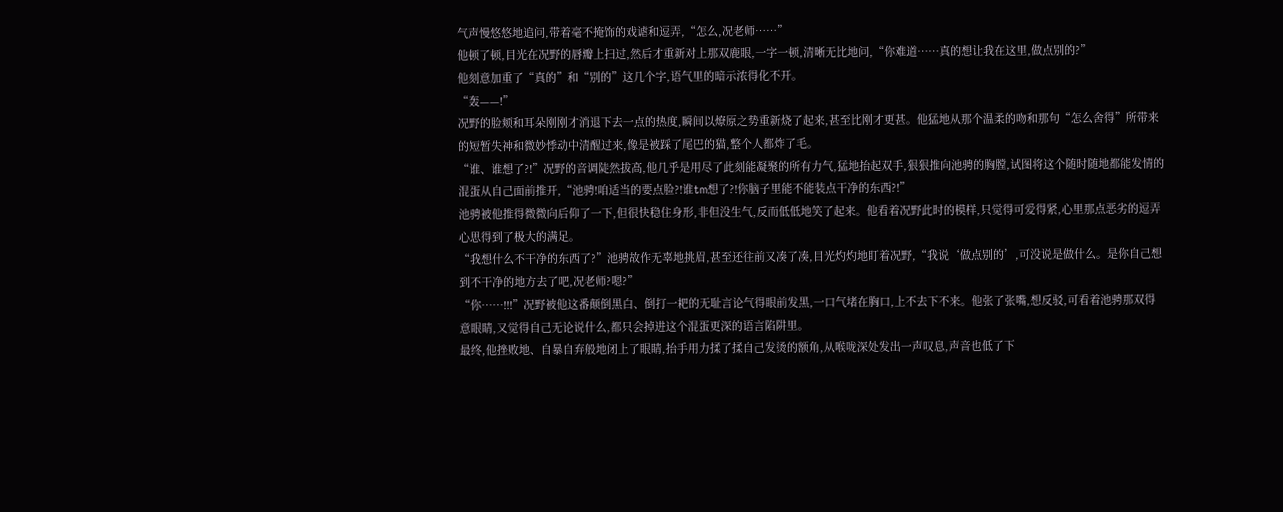气声慢悠悠地追问,带着毫不掩饰的戏谑和逗弄,“怎么,况老师……”
他顿了顿,目光在况野的唇瓣上扫过,然后才重新对上那双鹿眼,一字一顿,清晰无比地问,“你难道……真的想让我在这里,做点别的?”
他刻意加重了“真的”和“别的”这几个字,语气里的暗示浓得化不开。
“轰——!”
况野的脸颊和耳朵刚刚才消退下去一点的热度,瞬间以燎原之势重新烧了起来,甚至比刚才更甚。他猛地从那个温柔的吻和那句“怎么舍得”所带来的短暂失神和微妙悸动中清醒过来,像是被踩了尾巴的猫,整个人都炸了毛。
“谁、谁想了?!”况野的音调陡然拔高,他几乎是用尽了此刻能凝聚的所有力气,猛地抬起双手,狠狠推向池骋的胸膛,试图将这个随时随地都能发情的混蛋从自己面前推开,“池骋!咱适当的要点脸?!谁tm想了?!你脑子里能不能装点干净的东西?!”
池骋被他推得微微向后仰了一下,但很快稳住身形,非但没生气,反而低低地笑了起来。他看着况野此时的模样,只觉得可爱得紧,心里那点恶劣的逗弄心思得到了极大的满足。
“我想什么不干净的东西了?”池骋故作无辜地挑眉,甚至还往前又凑了凑,目光灼灼地盯着况野,“我说‘做点别的’,可没说是做什么。是你自己想到不干净的地方去了吧,况老师?嗯?”
“你……!!!”况野被他这番颠倒黑白、倒打一耙的无耻言论气得眼前发黑,一口气堵在胸口,上不去下不来。他张了张嘴,想反驳,可看着池骋那双得意眼睛,又觉得自己无论说什么,都只会掉进这个混蛋更深的语言陷阱里。
最终,他挫败地、自暴自弃般地闭上了眼睛,抬手用力揉了揉自己发烫的额角,从喉咙深处发出一声叹息,声音也低了下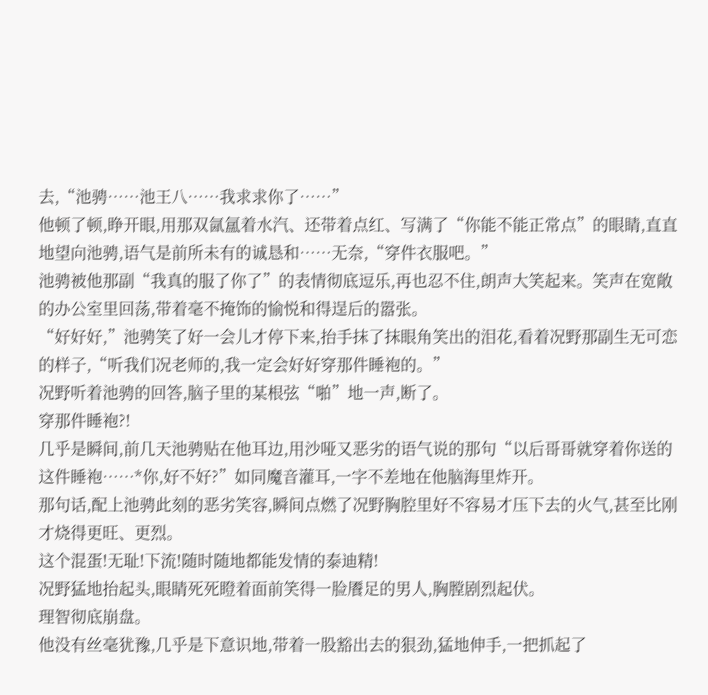去,“池骋……池王八……我求求你了……”
他顿了顿,睁开眼,用那双氤氲着水汽、还带着点红、写满了“你能不能正常点”的眼睛,直直地望向池骋,语气是前所未有的诚恳和……无奈,“穿件衣服吧。”
池骋被他那副“我真的服了你了”的表情彻底逗乐,再也忍不住,朗声大笑起来。笑声在宽敞的办公室里回荡,带着毫不掩饰的愉悦和得逞后的嚣张。
“好好好,”池骋笑了好一会儿才停下来,抬手抹了抹眼角笑出的泪花,看着况野那副生无可恋的样子,“听我们况老师的,我一定会好好穿那件睡袍的。”
况野听着池骋的回答,脑子里的某根弦“啪”地一声,断了。
穿那件睡袍?!
几乎是瞬间,前几天池骋贴在他耳边,用沙哑又恶劣的语气说的那句“以后哥哥就穿着你送的这件睡袍……*你,好不好?”如同魔音灌耳,一字不差地在他脑海里炸开。
那句话,配上池骋此刻的恶劣笑容,瞬间点燃了况野胸腔里好不容易才压下去的火气,甚至比刚才烧得更旺、更烈。
这个混蛋!无耻!下流!随时随地都能发情的泰迪精!
况野猛地抬起头,眼睛死死瞪着面前笑得一脸餍足的男人,胸膛剧烈起伏。
理智彻底崩盘。
他没有丝毫犹豫,几乎是下意识地,带着一股豁出去的狠劲,猛地伸手,一把抓起了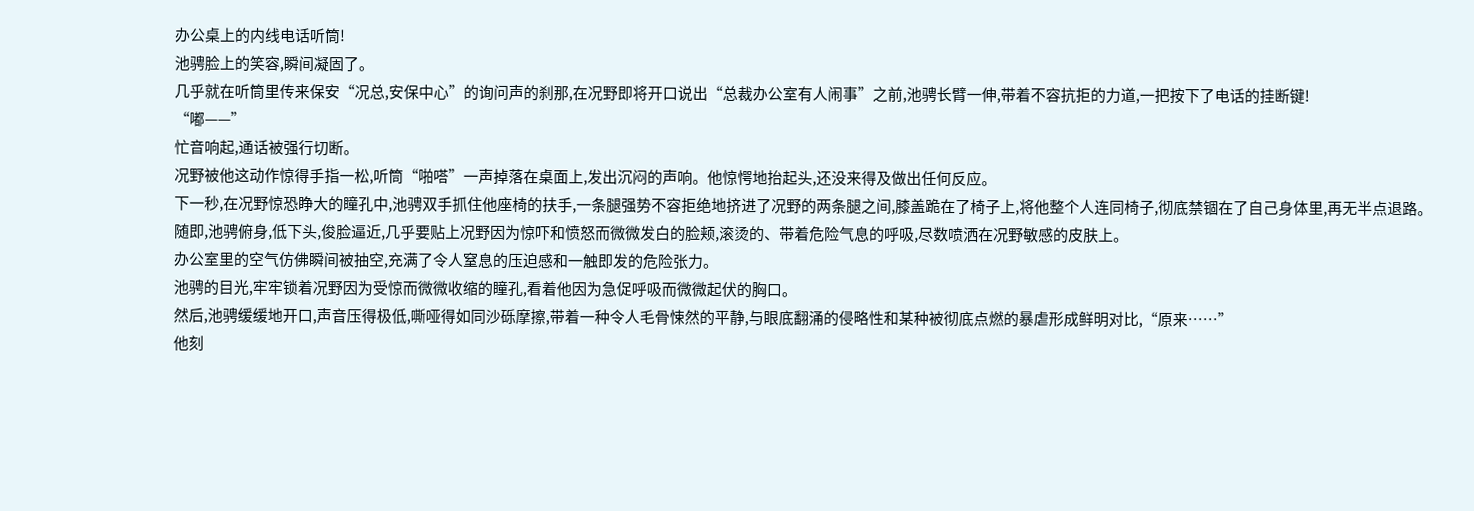办公桌上的内线电话听筒!
池骋脸上的笑容,瞬间凝固了。
几乎就在听筒里传来保安“况总,安保中心”的询问声的刹那,在况野即将开口说出“总裁办公室有人闹事”之前,池骋长臂一伸,带着不容抗拒的力道,一把按下了电话的挂断键!
“嘟——”
忙音响起,通话被强行切断。
况野被他这动作惊得手指一松,听筒“啪嗒”一声掉落在桌面上,发出沉闷的声响。他惊愕地抬起头,还没来得及做出任何反应。
下一秒,在况野惊恐睁大的瞳孔中,池骋双手抓住他座椅的扶手,一条腿强势不容拒绝地挤进了况野的两条腿之间,膝盖跪在了椅子上,将他整个人连同椅子,彻底禁锢在了自己身体里,再无半点退路。
随即,池骋俯身,低下头,俊脸逼近,几乎要贴上况野因为惊吓和愤怒而微微发白的脸颊,滚烫的、带着危险气息的呼吸,尽数喷洒在况野敏感的皮肤上。
办公室里的空气仿佛瞬间被抽空,充满了令人窒息的压迫感和一触即发的危险张力。
池骋的目光,牢牢锁着况野因为受惊而微微收缩的瞳孔,看着他因为急促呼吸而微微起伏的胸口。
然后,池骋缓缓地开口,声音压得极低,嘶哑得如同沙砾摩擦,带着一种令人毛骨悚然的平静,与眼底翻涌的侵略性和某种被彻底点燃的暴虐形成鲜明对比,“原来……”
他刻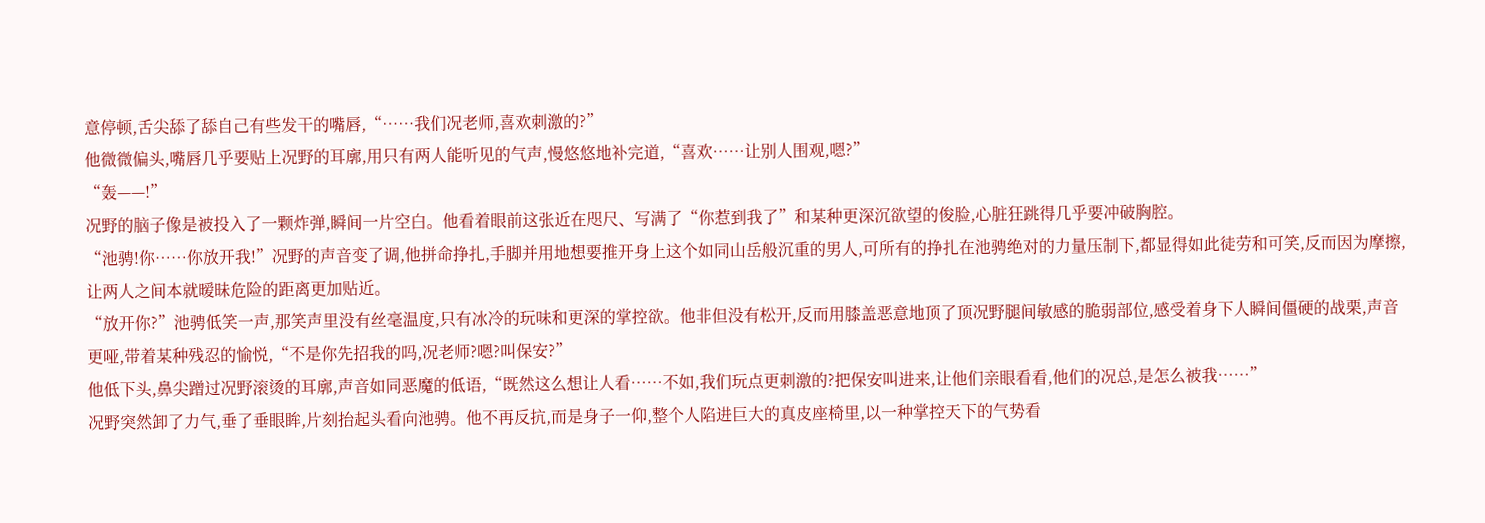意停顿,舌尖舔了舔自己有些发干的嘴唇,“……我们况老师,喜欢刺激的?”
他微微偏头,嘴唇几乎要贴上况野的耳廓,用只有两人能听见的气声,慢悠悠地补完道,“喜欢……让别人围观,嗯?”
“轰——!”
况野的脑子像是被投入了一颗炸弹,瞬间一片空白。他看着眼前这张近在咫尺、写满了“你惹到我了”和某种更深沉欲望的俊脸,心脏狂跳得几乎要冲破胸腔。
“池骋!你……你放开我!”况野的声音变了调,他拼命挣扎,手脚并用地想要推开身上这个如同山岳般沉重的男人,可所有的挣扎在池骋绝对的力量压制下,都显得如此徒劳和可笑,反而因为摩擦,让两人之间本就暧昧危险的距离更加贴近。
“放开你?”池骋低笑一声,那笑声里没有丝毫温度,只有冰冷的玩味和更深的掌控欲。他非但没有松开,反而用膝盖恶意地顶了顶况野腿间敏感的脆弱部位,感受着身下人瞬间僵硬的战栗,声音更哑,带着某种残忍的愉悦,“不是你先招我的吗,况老师?嗯?叫保安?”
他低下头,鼻尖蹭过况野滚烫的耳廓,声音如同恶魔的低语,“既然这么想让人看……不如,我们玩点更刺激的?把保安叫进来,让他们亲眼看看,他们的况总,是怎么被我……”
况野突然卸了力气,垂了垂眼眸,片刻抬起头看向池骋。他不再反抗,而是身子一仰,整个人陷进巨大的真皮座椅里,以一种掌控天下的气势看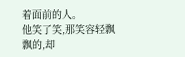着面前的人。
他笑了笑,那笑容轻飘飘的,却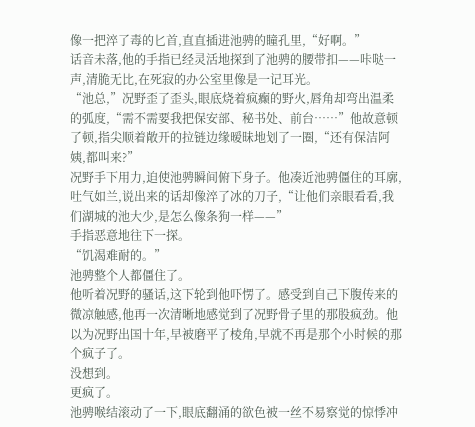像一把淬了毒的匕首,直直插进池骋的瞳孔里,“好啊。”
话音未落,他的手指已经灵活地探到了池骋的腰带扣——咔哒一声,清脆无比,在死寂的办公室里像是一记耳光。
“池总,”况野歪了歪头,眼底烧着疯癫的野火,唇角却弯出温柔的弧度,“需不需要我把保安部、秘书处、前台……”他故意顿了顿,指尖顺着敞开的拉链边缘暧昧地划了一圈,“还有保洁阿姨,都叫来?”
况野手下用力,迫使池骋瞬间俯下身子。他凑近池骋僵住的耳廓,吐气如兰,说出来的话却像淬了冰的刀子,“让他们亲眼看看,我们湖城的池大少,是怎么像条狗一样——”
手指恶意地往下一探。
“饥渴难耐的。”
池骋整个人都僵住了。
他听着况野的骚话,这下轮到他吓愣了。感受到自己下腹传来的微凉触感,他再一次清晰地感觉到了况野骨子里的那股疯劲。他以为况野出国十年,早被磨平了棱角,早就不再是那个小时候的那个疯子了。
没想到。
更疯了。
池骋喉结滚动了一下,眼底翻涌的欲色被一丝不易察觉的惊悸冲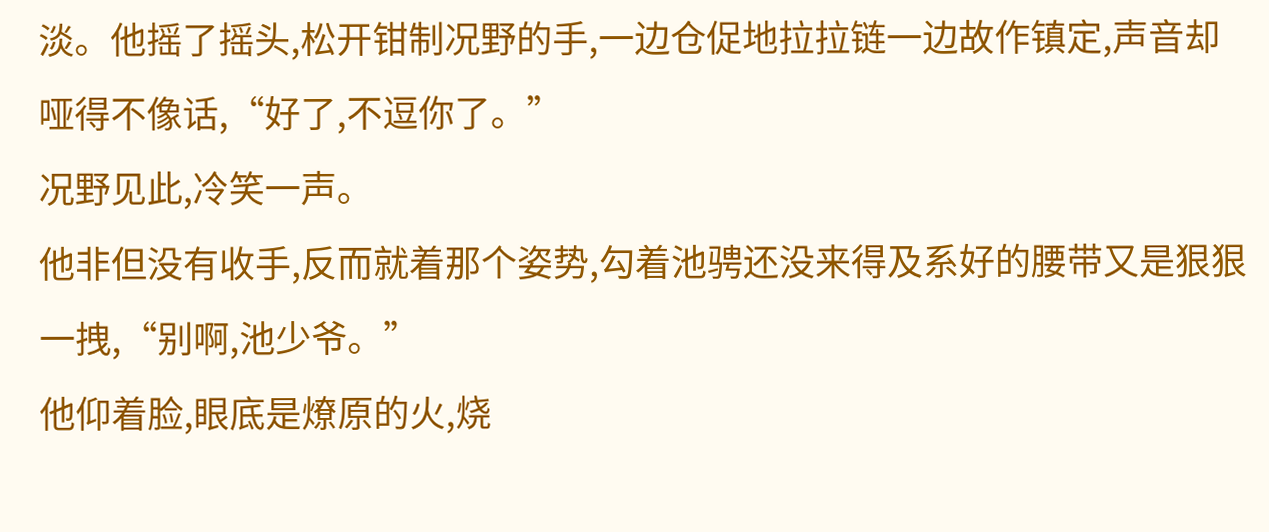淡。他摇了摇头,松开钳制况野的手,一边仓促地拉拉链一边故作镇定,声音却哑得不像话,“好了,不逗你了。”
况野见此,冷笑一声。
他非但没有收手,反而就着那个姿势,勾着池骋还没来得及系好的腰带又是狠狠一拽,“别啊,池少爷。”
他仰着脸,眼底是燎原的火,烧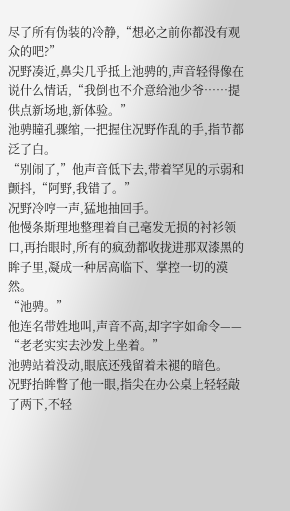尽了所有伪装的冷静,“想必之前你都没有观众的吧?”
况野凑近,鼻尖几乎抵上池骋的,声音轻得像在说什么情话,“我倒也不介意给池少爷……提供点新场地,新体验。”
池骋瞳孔骤缩,一把握住况野作乱的手,指节都泛了白。
“别闹了,”他声音低下去,带着罕见的示弱和颤抖,“阿野,我错了。”
况野冷哼一声,猛地抽回手。
他慢条斯理地整理着自己毫发无损的衬衫领口,再抬眼时,所有的疯劲都收拢进那双漆黑的眸子里,凝成一种居高临下、掌控一切的漠然。
“池骋。”
他连名带姓地叫,声音不高,却字字如命令——
“老老实实去沙发上坐着。”
池骋站着没动,眼底还残留着未褪的暗色。
况野抬眸瞥了他一眼,指尖在办公桌上轻轻敲了两下,不轻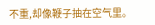不重,却像鞭子抽在空气里。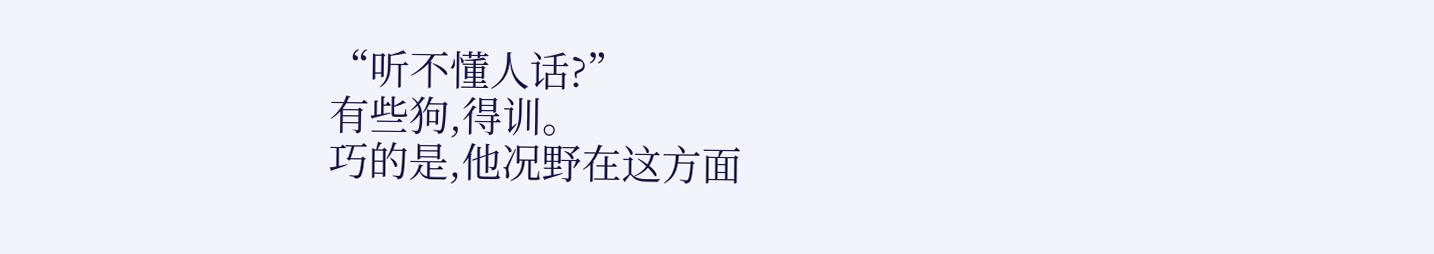“听不懂人话?”
有些狗,得训。
巧的是,他况野在这方面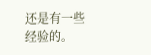还是有一些经验的。